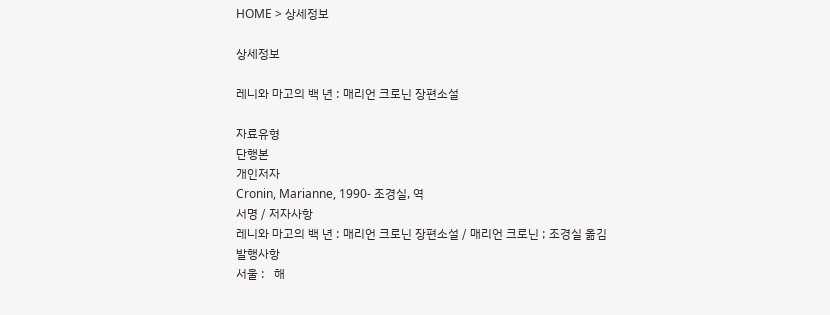HOME > 상세정보

상세정보

레니와 마고의 백 년 : 매리언 크로닌 장편소설

자료유형
단행본
개인저자
Cronin, Marianne, 1990- 조경실, 역
서명 / 저자사항
레니와 마고의 백 년 : 매리언 크로닌 장편소설 / 매리언 크로닌 ; 조경실 옮김
발행사항
서울 :   해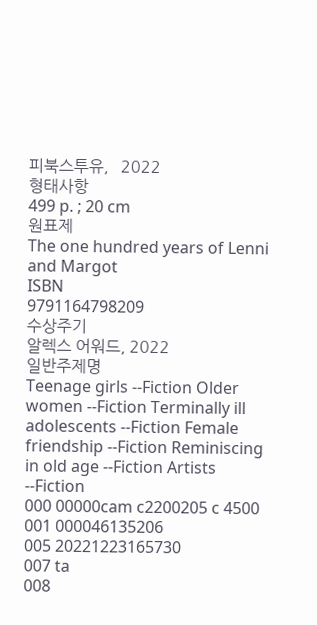피북스투유,   2022
형태사항
499 p. ; 20 cm
원표제
The one hundred years of Lenni and Margot
ISBN
9791164798209
수상주기
알렉스 어워드, 2022
일반주제명
Teenage girls --Fiction Older women --Fiction Terminally ill adolescents --Fiction Female friendship --Fiction Reminiscing in old age --Fiction Artists --Fiction
000 00000cam c2200205 c 4500
001 000046135206
005 20221223165730
007 ta
008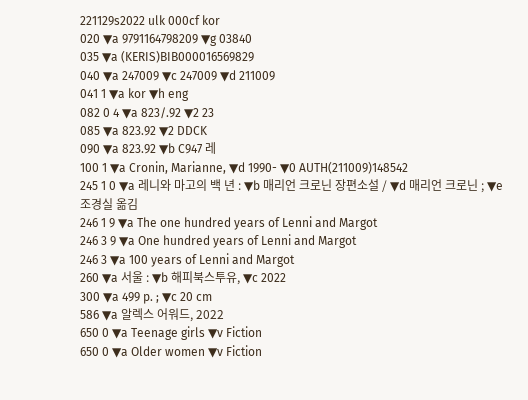221129s2022 ulk 000cf kor
020 ▼a 9791164798209 ▼g 03840
035 ▼a (KERIS)BIB000016569829
040 ▼a 247009 ▼c 247009 ▼d 211009
041 1 ▼a kor ▼h eng
082 0 4 ▼a 823/.92 ▼2 23
085 ▼a 823.92 ▼2 DDCK
090 ▼a 823.92 ▼b C947 레
100 1 ▼a Cronin, Marianne, ▼d 1990- ▼0 AUTH(211009)148542
245 1 0 ▼a 레니와 마고의 백 년 : ▼b 매리언 크로닌 장편소설 / ▼d 매리언 크로닌 ; ▼e 조경실 옮김
246 1 9 ▼a The one hundred years of Lenni and Margot
246 3 9 ▼a One hundred years of Lenni and Margot
246 3 ▼a 100 years of Lenni and Margot
260 ▼a 서울 : ▼b 해피북스투유, ▼c 2022
300 ▼a 499 p. ; ▼c 20 cm
586 ▼a 알렉스 어워드, 2022
650 0 ▼a Teenage girls ▼v Fiction
650 0 ▼a Older women ▼v Fiction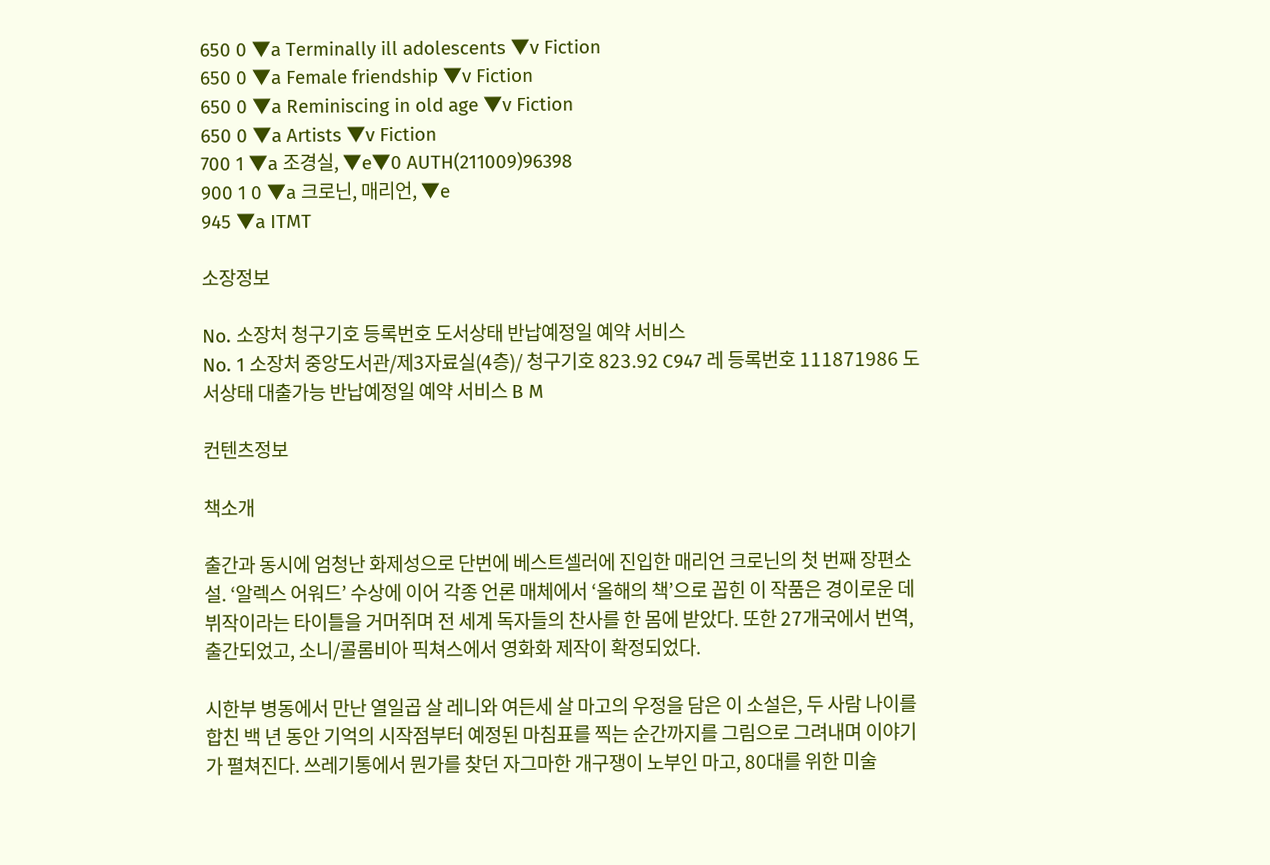650 0 ▼a Terminally ill adolescents ▼v Fiction
650 0 ▼a Female friendship ▼v Fiction
650 0 ▼a Reminiscing in old age ▼v Fiction
650 0 ▼a Artists ▼v Fiction
700 1 ▼a 조경실, ▼e▼0 AUTH(211009)96398
900 1 0 ▼a 크로닌, 매리언, ▼e
945 ▼a ITMT

소장정보

No. 소장처 청구기호 등록번호 도서상태 반납예정일 예약 서비스
No. 1 소장처 중앙도서관/제3자료실(4층)/ 청구기호 823.92 C947 레 등록번호 111871986 도서상태 대출가능 반납예정일 예약 서비스 B M

컨텐츠정보

책소개

출간과 동시에 엄청난 화제성으로 단번에 베스트셀러에 진입한 매리언 크로닌의 첫 번째 장편소설. ‘알렉스 어워드’ 수상에 이어 각종 언론 매체에서 ‘올해의 책’으로 꼽힌 이 작품은 경이로운 데뷔작이라는 타이틀을 거머쥐며 전 세계 독자들의 찬사를 한 몸에 받았다. 또한 27개국에서 번역, 출간되었고, 소니/콜롬비아 픽쳐스에서 영화화 제작이 확정되었다.

시한부 병동에서 만난 열일곱 살 레니와 여든세 살 마고의 우정을 담은 이 소설은, 두 사람 나이를 합친 백 년 동안 기억의 시작점부터 예정된 마침표를 찍는 순간까지를 그림으로 그려내며 이야기가 펼쳐진다. 쓰레기통에서 뭔가를 찾던 자그마한 개구쟁이 노부인 마고, 80대를 위한 미술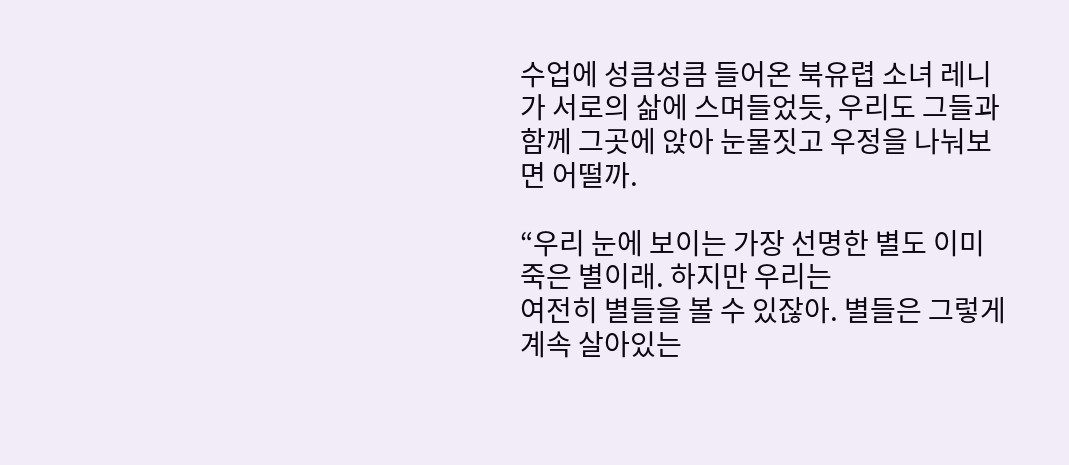수업에 성큼성큼 들어온 북유렵 소녀 레니가 서로의 삶에 스며들었듯, 우리도 그들과 함께 그곳에 앉아 눈물짓고 우정을 나눠보면 어떨까.

“우리 눈에 보이는 가장 선명한 별도 이미 죽은 별이래. 하지만 우리는
여전히 별들을 볼 수 있잖아. 별들은 그렇게 계속 살아있는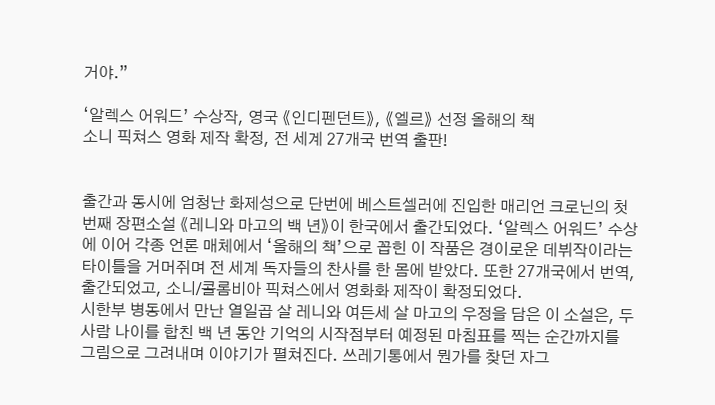거야.”

‘알렉스 어워드’ 수상작, 영국 《인디펜던트》, 《엘르》 선정 올해의 책
소니 픽쳐스 영화 제작 확정, 전 세계 27개국 번역 출판!


출간과 동시에 엄청난 화제성으로 단번에 베스트셀러에 진입한 매리언 크로닌의 첫 번째 장편소설 《레니와 마고의 백 년》이 한국에서 출간되었다. ‘알렉스 어워드’ 수상에 이어 각종 언론 매체에서 ‘올해의 책’으로 꼽힌 이 작품은 경이로운 데뷔작이라는 타이틀을 거머쥐며 전 세계 독자들의 찬사를 한 몸에 받았다. 또한 27개국에서 번역, 출간되었고, 소니/콜롬비아 픽쳐스에서 영화화 제작이 확정되었다.
시한부 병동에서 만난 열일곱 살 레니와 여든세 살 마고의 우정을 담은 이 소설은, 두 사람 나이를 합친 백 년 동안 기억의 시작점부터 예정된 마침표를 찍는 순간까지를 그림으로 그려내며 이야기가 펼쳐진다. 쓰레기통에서 뭔가를 찾던 자그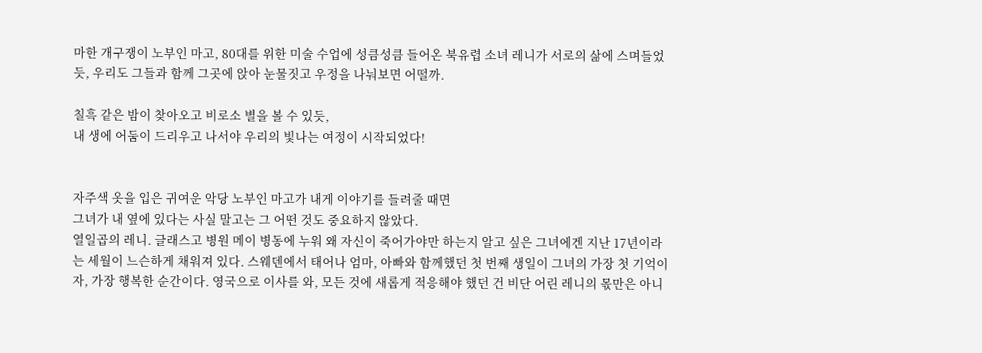마한 개구쟁이 노부인 마고, 80대를 위한 미술 수업에 성큼성큼 들어온 북유렵 소녀 레니가 서로의 삶에 스며들었듯, 우리도 그들과 함께 그곳에 앉아 눈물짓고 우정을 나눠보면 어떨까.

칠흑 같은 밤이 찾아오고 비로소 별을 볼 수 있듯,
내 생에 어둠이 드리우고 나서야 우리의 빛나는 여정이 시작되었다!


자주색 옷을 입은 귀여운 악당 노부인 마고가 내게 이야기를 들려줄 때면
그녀가 내 옆에 있다는 사실 말고는 그 어떤 것도 중요하지 않았다.
열일곱의 레니. 글래스고 병원 메이 병동에 누워 왜 자신이 죽어가야만 하는지 알고 싶은 그녀에겐 지난 17년이라는 세월이 느슨하게 채워져 있다. 스웨덴에서 태어나 엄마, 아빠와 함께했던 첫 번째 생일이 그녀의 가장 첫 기억이자, 가장 행복한 순간이다. 영국으로 이사를 와, 모든 것에 새롭게 적응해야 했던 건 비단 어린 레니의 몫만은 아니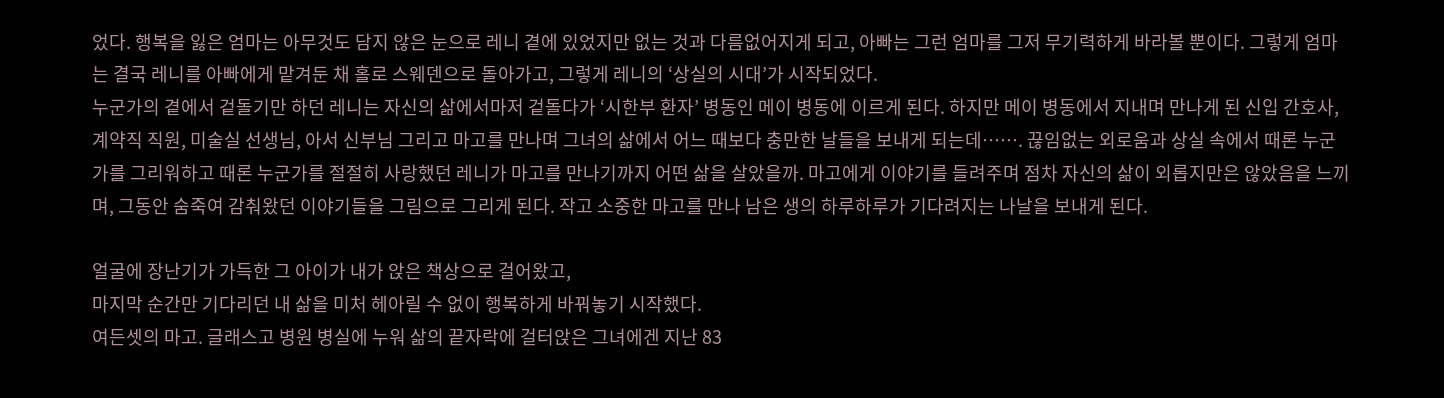었다. 행복을 잃은 엄마는 아무것도 담지 않은 눈으로 레니 곁에 있었지만 없는 것과 다름없어지게 되고, 아빠는 그런 엄마를 그저 무기력하게 바라볼 뿐이다. 그렇게 엄마는 결국 레니를 아빠에게 맡겨둔 채 홀로 스웨덴으로 돌아가고, 그렇게 레니의 ‘상실의 시대’가 시작되었다.
누군가의 곁에서 겉돌기만 하던 레니는 자신의 삶에서마저 겉돌다가 ‘시한부 환자’ 병동인 메이 병동에 이르게 된다. 하지만 메이 병동에서 지내며 만나게 된 신입 간호사, 계약직 직원, 미술실 선생님, 아서 신부님 그리고 마고를 만나며 그녀의 삶에서 어느 때보다 충만한 날들을 보내게 되는데……. 끊임없는 외로움과 상실 속에서 때론 누군가를 그리워하고 때론 누군가를 절절히 사랑했던 레니가 마고를 만나기까지 어떤 삶을 살았을까. 마고에게 이야기를 들려주며 점차 자신의 삶이 외롭지만은 않았음을 느끼며, 그동안 숨죽여 감춰왔던 이야기들을 그림으로 그리게 된다. 작고 소중한 마고를 만나 남은 생의 하루하루가 기다려지는 나날을 보내게 된다.

얼굴에 장난기가 가득한 그 아이가 내가 앉은 책상으로 걸어왔고,
마지막 순간만 기다리던 내 삶을 미처 헤아릴 수 없이 행복하게 바꿔놓기 시작했다.
여든셋의 마고. 글래스고 병원 병실에 누워 삶의 끝자락에 걸터앉은 그녀에겐 지난 83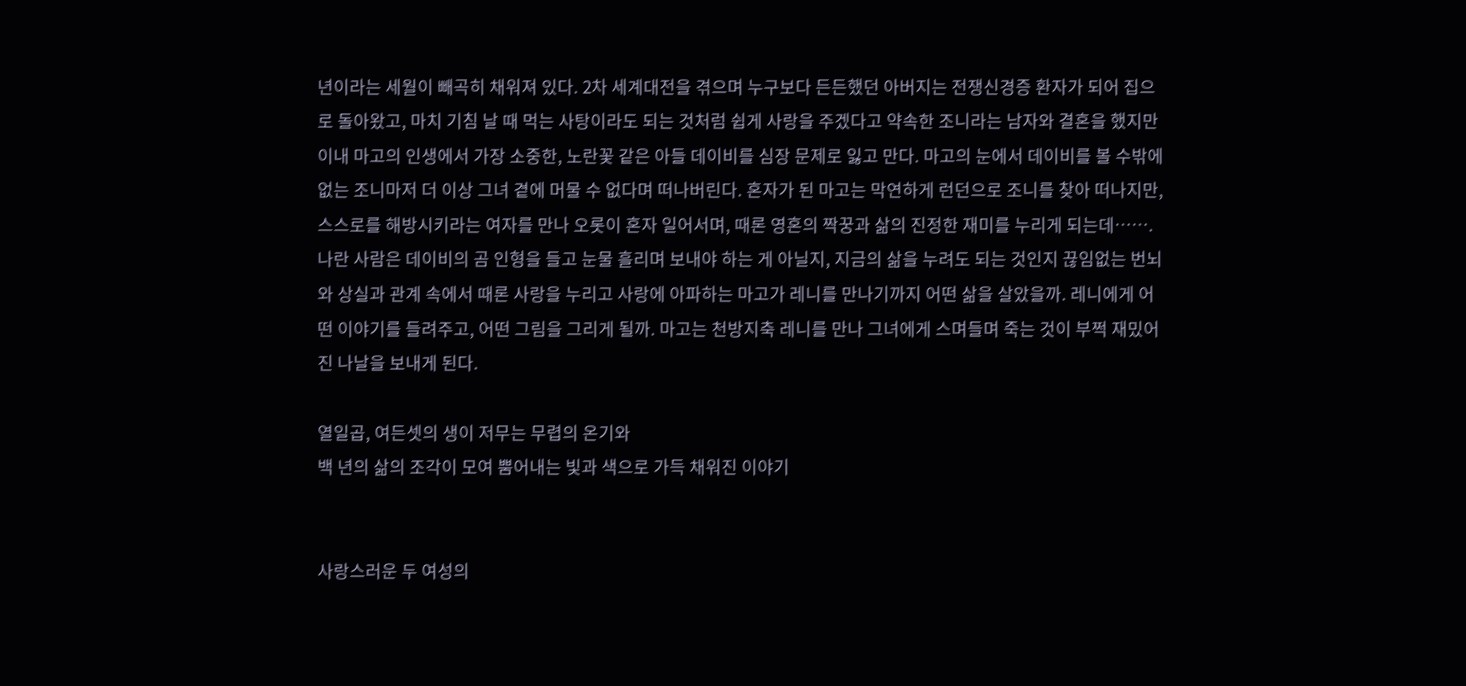년이라는 세월이 빼곡히 채워져 있다. 2차 세계대전을 겪으며 누구보다 든든했던 아버지는 전쟁신경증 환자가 되어 집으로 돌아왔고, 마치 기침 날 때 먹는 사탕이라도 되는 것처럼 쉽게 사랑을 주겠다고 약속한 조니라는 남자와 결혼을 했지만 이내 마고의 인생에서 가장 소중한, 노란꽃 같은 아들 데이비를 심장 문제로 잃고 만다. 마고의 눈에서 데이비를 볼 수밖에 없는 조니마저 더 이상 그녀 곁에 머물 수 없다며 떠나버린다. 혼자가 된 마고는 막연하게 런던으로 조니를 찾아 떠나지만, 스스로를 해방시키라는 여자를 만나 오롯이 혼자 일어서며, 때론 영혼의 짝꿍과 삶의 진정한 재미를 누리게 되는데…….
나란 사람은 데이비의 곰 인형을 들고 눈물 흘리며 보내야 하는 게 아닐지, 지금의 삶을 누려도 되는 것인지 끊임없는 번뇌와 상실과 관계 속에서 때론 사랑을 누리고 사랑에 아파하는 마고가 레니를 만나기까지 어떤 삶을 살았을까. 레니에게 어떤 이야기를 들려주고, 어떤 그림을 그리게 될까. 마고는 천방지축 레니를 만나 그녀에게 스며들며 죽는 것이 부쩍 재밌어진 나날을 보내게 된다.

열일곱, 여든셋의 생이 저무는 무렵의 온기와
백 년의 삶의 조각이 모여 뿜어내는 빛과 색으로 가득 채워진 이야기


사랑스러운 두 여성의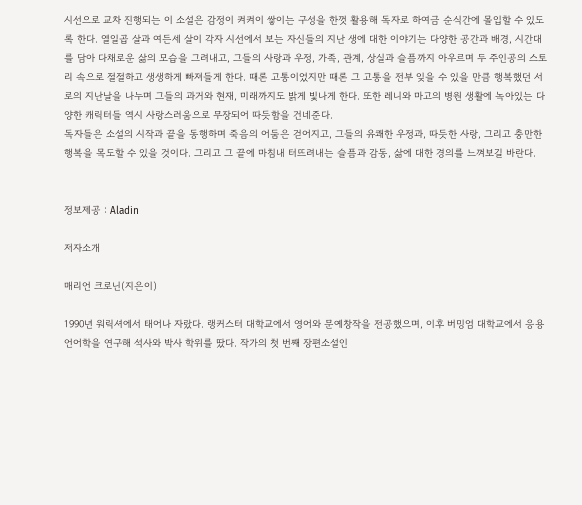시선으로 교차 진행되는 이 소설은 감정이 켜켜이 쌓이는 구성을 한껏 활용해 독자로 하여금 순식간에 몰입할 수 있도록 한다. 열일곱 살과 여든세 살이 각자 시선에서 보는 자신들의 지난 생에 대한 이야기는 다양한 공간과 배경, 시간대를 담아 다채로운 삶의 모습을 그려내고, 그들의 사랑과 우정, 가족, 관계, 상실과 슬픔까지 아우르며 두 주인공의 스토리 속으로 절절하고 생생하게 빠져들게 한다. 때론 고통이었지만 때론 그 고통을 전부 잊을 수 있을 만큼 행복했던 서로의 지난날을 나누며 그들의 과거와 현재, 미래까지도 밝게 빛나게 한다. 또한 레니와 마고의 병원 생활에 녹아있는 다양한 캐릭터들 역시 사랑스러움으로 무장되어 따듯함을 건네준다.
독자들은 소설의 시작과 끝을 동행하며 죽음의 어둠은 걷어지고, 그들의 유쾌한 우정과, 따듯한 사랑, 그리고 충만한 행복을 목도할 수 있을 것이다. 그리고 그 끝에 마침내 터뜨려내는 슬픔과 감동, 삶에 대한 경의를 느껴보길 바란다.


정보제공 : Aladin

저자소개

매리언 크로닌(지은이)

1990년 워릭셔에서 태어나 자랐다. 랭커스터 대학교에서 영어와 문예창작을 전공했으며, 이후 버밍엄 대학교에서 응용언어학을 연구해 석사와 박사 학위를 땄다. 작가의 첫 번째 장편소설인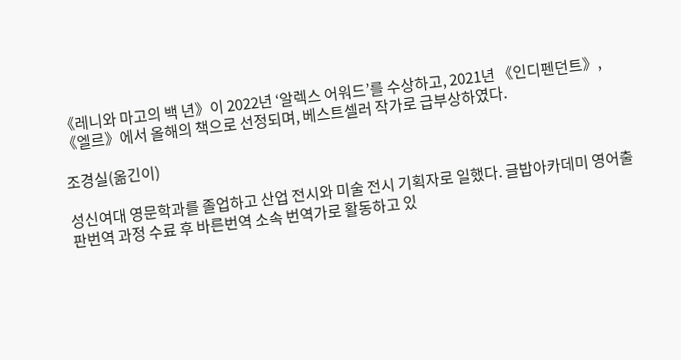《레니와 마고의 백 년》이 2022년 ‘알렉스 어워드’를 수상하고, 2021년 《인디펜던트》, 《엘르》에서 올해의 책으로 선정되며, 베스트셀러 작가로 급부상하였다.

조경실(옮긴이)

성신여대 영문학과를 졸업하고 산업 전시와 미술 전시 기획자로 일했다. 글밥아카데미 영어출판번역 과정 수료 후 바른번역 소속 번역가로 활동하고 있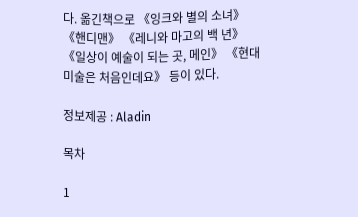다. 옮긴책으로 《잉크와 별의 소녀》 《핸디맨》 《레니와 마고의 백 년》 《일상이 예술이 되는 곳, 메인》 《현대미술은 처음인데요》 등이 있다.

정보제공 : Aladin

목차

1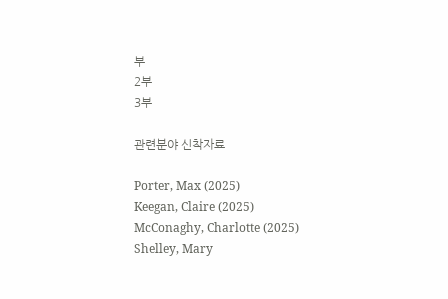부
2부
3부

관련분야 신착자료

Porter, Max (2025)
Keegan, Claire (2025)
McConaghy, Charlotte (2025)
Shelley, Mary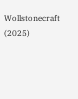Wollstonecraft (2025)